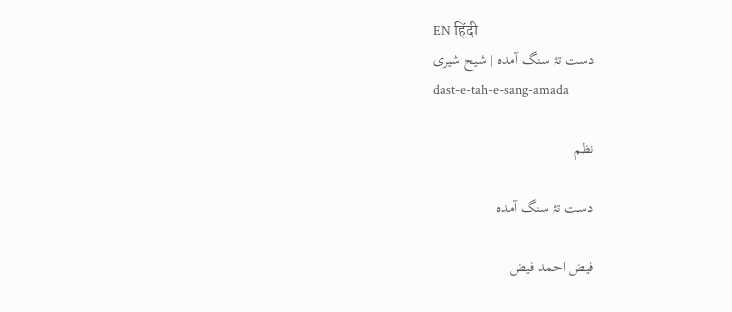EN हिंदी
دست تۂ سنگ آمدہ | شیح شیری
dast-e-tah-e-sang-amada

نظم

دست تۂ سنگ آمدہ

فیض احمد فیض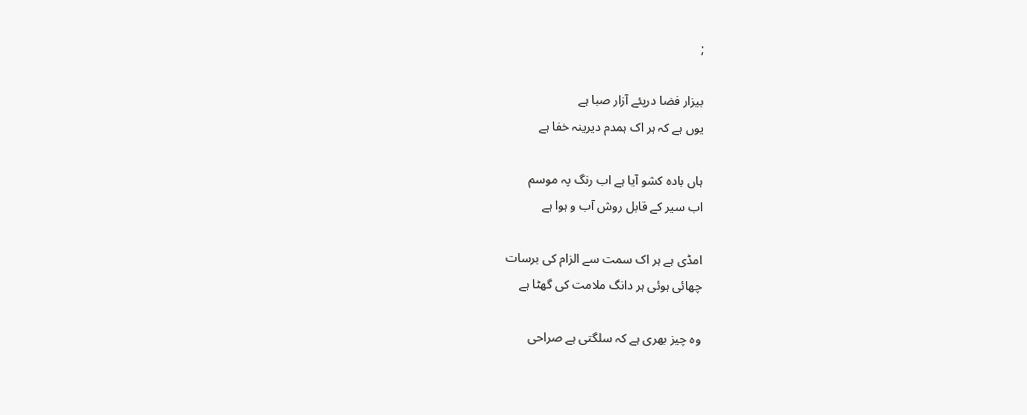;

بیزار فضا درپئے آزار صبا ہے
یوں ہے کہ ہر اک ہمدم دیرینہ خفا ہے

ہاں بادہ کشو آیا ہے اب رنگ پہ موسم
اب سیر کے قابل روش آب و ہوا ہے

امڈی ہے ہر اک سمت سے الزام کی برسات
چھائی ہوئی ہر دانگ ملامت کی گھٹا ہے

وہ چیز بھری ہے کہ سلگتی ہے صراحی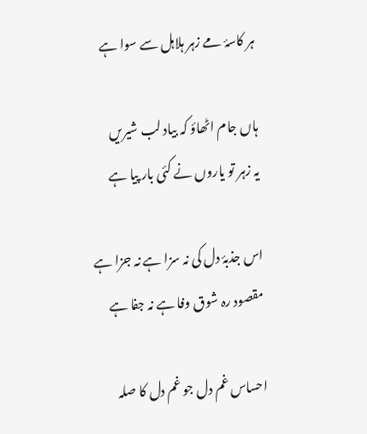ہر کاسۂ مے زہر ہلاہل سے سوا ہے

ہاں جام اٹھاؤ کہ بیاد لب شیریں
یہ زہر تو یاروں نے کئی بار پیا ہے

اس جذبۂ دل کی نہ سزا ہے نہ جزا ہے
مقصود رہ شوق وفا ہے نہ جفا ہے

احساس غم دل جو غم دل کا صلہ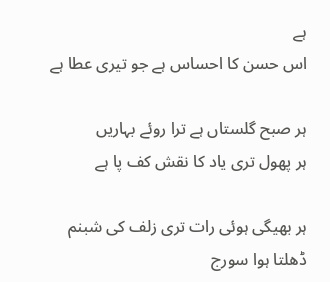ہے
اس حسن کا احساس ہے جو تیری عطا ہے

ہر صبح گلستاں ہے ترا روئے بہاریں
ہر پھول تری یاد کا نقش کف پا ہے

ہر بھیگی ہوئی رات تری زلف کی شبنم
ڈھلتا ہوا سورج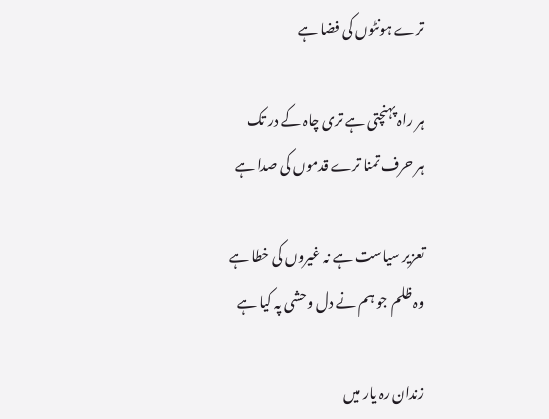ترے ہونٹوں کی فضا ہے

ہر راہ پہنچتی ہے تری چاہ کے در تک
ہر حرف تمنا ترے قدموں کی صدا ہے

تعزیر سیاست ہے نہ غیروں کی خطا ہے
وہ ظلم جو ہم نے دل وحشی پہ کیا ہے

زندان رہ یار میں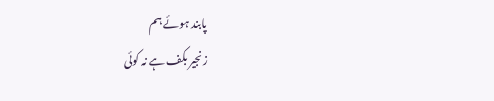پابند ہوئے ہم
زنجیر بکف ہے نہ کوئی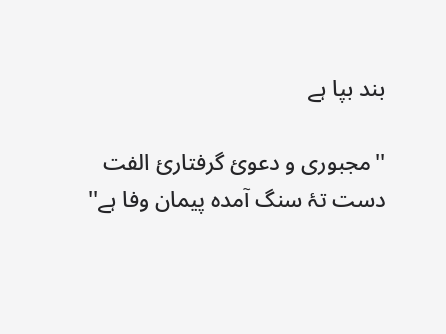بند بپا ہے

''مجبوری و دعویٔ گرفتارئ الفت
دست تۂ سنگ آمدہ پیمان وفا ہے''